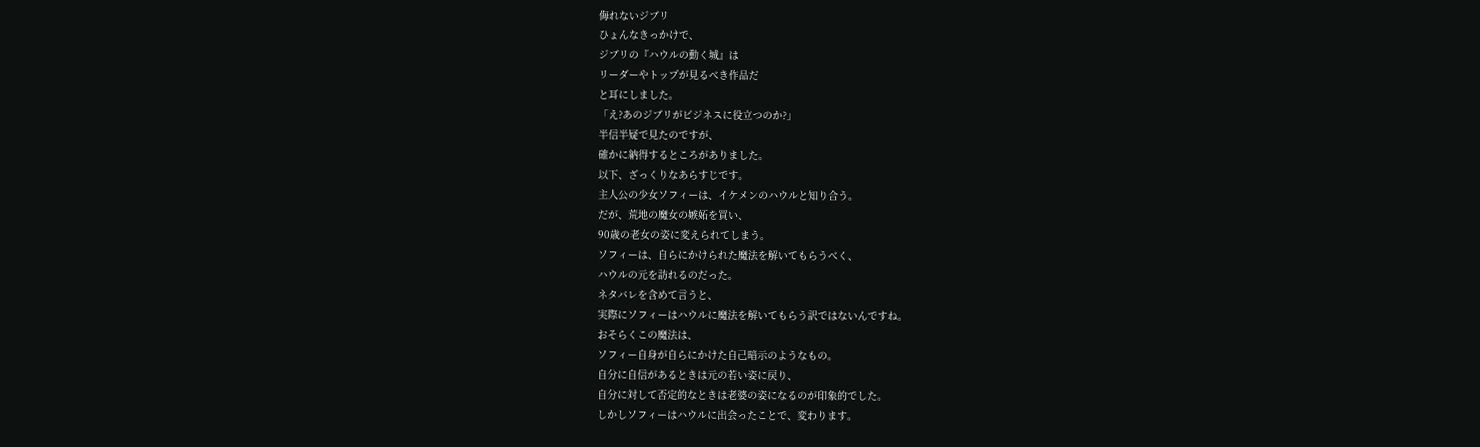侮れないジブリ
ひょんなきっかけで、
ジブリの『ハウルの動く城』は
リーダーやトップが見るべき作品だ
と耳にしました。
「え?あのジブリがビジネスに役立つのか?」
半信半疑で見たのですが、
確かに納得するところがありました。
以下、ざっくりなあらすじです。
主人公の少女ソフィーは、イケメンのハウルと知り合う。
だが、荒地の魔女の嫉妬を買い、
90歳の老女の姿に変えられてしまう。
ソフィーは、自らにかけられた魔法を解いてもらうべく、
ハウルの元を訪れるのだった。
ネタバレを含めて言うと、
実際にソフィーはハウルに魔法を解いてもらう訳ではないんですね。
おそらくこの魔法は、
ソフィー自身が自らにかけた自己暗示のようなもの。
自分に自信があるときは元の若い姿に戻り、
自分に対して否定的なときは老婆の姿になるのが印象的でした。
しかしソフィーはハウルに出会ったことで、変わります。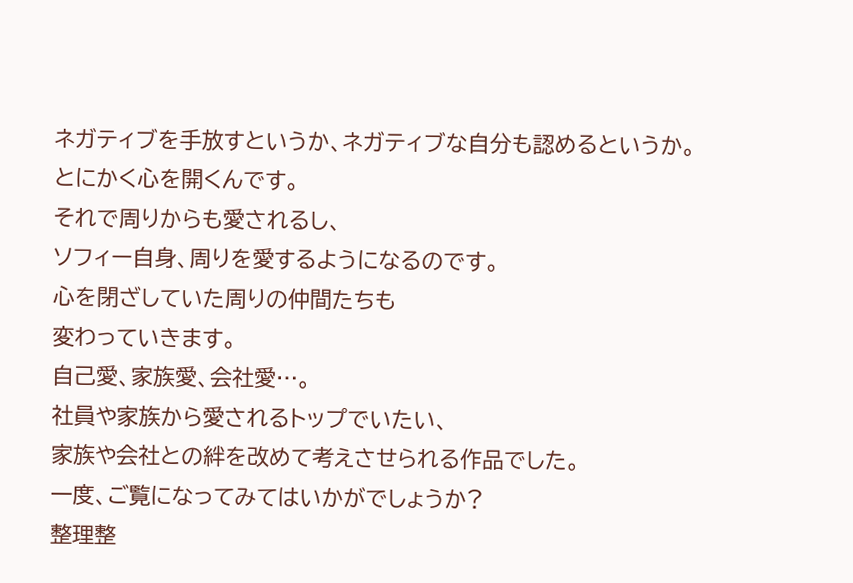ネガティブを手放すというか、ネガティブな自分も認めるというか。
とにかく心を開くんです。
それで周りからも愛されるし、
ソフィー自身、周りを愛するようになるのです。
心を閉ざしていた周りの仲間たちも
変わっていきます。
自己愛、家族愛、会社愛…。
社員や家族から愛されるトップでいたい、
家族や会社との絆を改めて考えさせられる作品でした。
一度、ご覧になってみてはいかがでしょうか?
整理整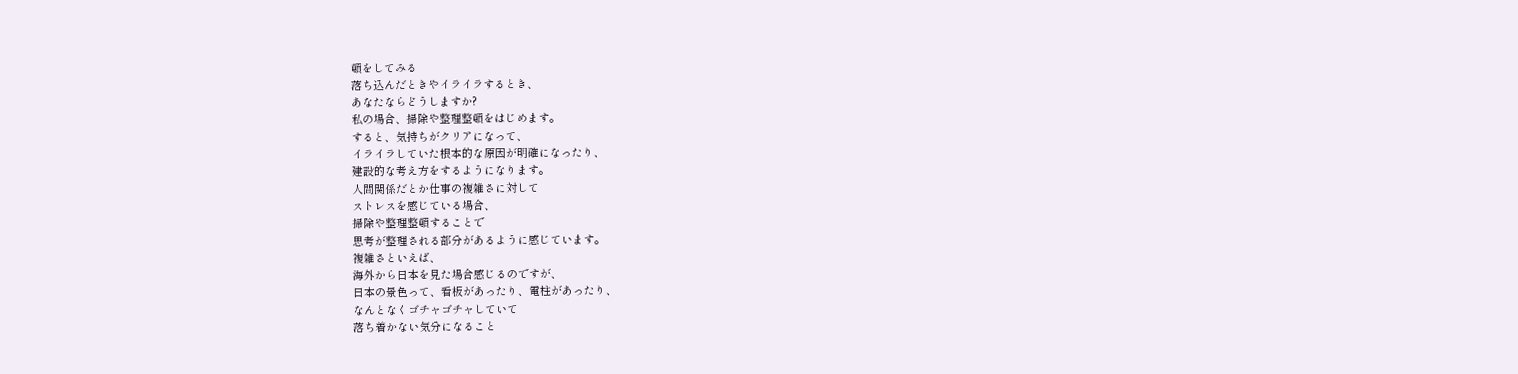頓をしてみる
落ち込んだときやイライラするとき、
あなたならどうしますか?
私の場合、掃除や整理整頓をはじめます。
すると、気持ちがクリアになって、
イライラしていた根本的な原因が明確になったり、
建設的な考え方をするようになります。
人間関係だとか仕事の複雑さに対して
ストレスを感じている場合、
掃除や整理整頓することで
思考が整理される部分があるように感じています。
複雑さといえば、
海外から日本を見た場合感じるのですが、
日本の景色って、看板があったり、電柱があったり、
なんとなくゴチャゴチャしていて
落ち着かない気分になること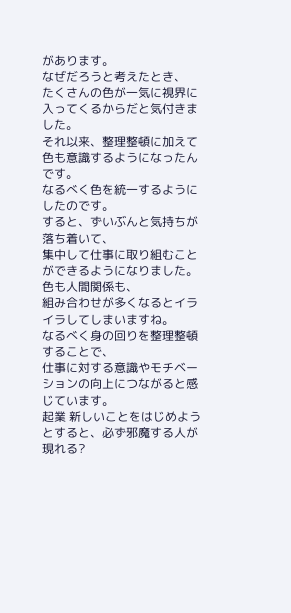があります。
なぜだろうと考えたとき、
たくさんの色が一気に視界に入ってくるからだと気付きました。
それ以来、整理整頓に加えて色も意識するようになったんです。
なるべく色を統一するようにしたのです。
すると、ずいぶんと気持ちが落ち着いて、
集中して仕事に取り組むことができるようになりました。
色も人間関係も、
組み合わせが多くなるとイライラしてしまいますね。
なるべく身の回りを整理整頓することで、
仕事に対する意識やモチベーションの向上につながると感じています。
起業 新しいことをはじめようとすると、必ず邪魔する人が現れる?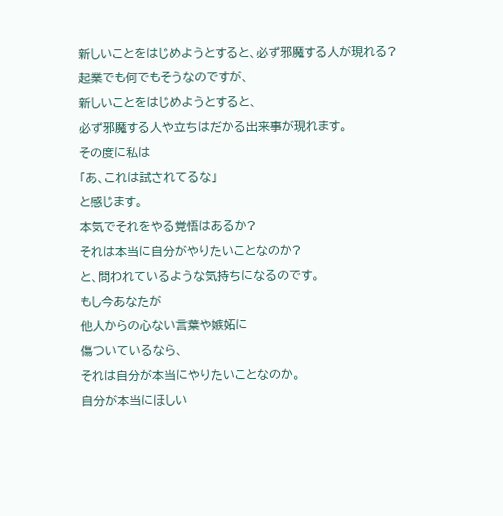新しいことをはじめようとすると、必ず邪魔する人が現れる?
起業でも何でもそうなのですが、
新しいことをはじめようとすると、
必ず邪魔する人や立ちはだかる出来事が現れます。
その度に私は
「あ、これは試されてるな」
と感じます。
本気でそれをやる覚悟はあるか?
それは本当に自分がやりたいことなのか?
と、問われているような気持ちになるのです。
もし今あなたが
他人からの心ない言葉や嫉妬に
傷ついているなら、
それは自分が本当にやりたいことなのか。
自分が本当にほしい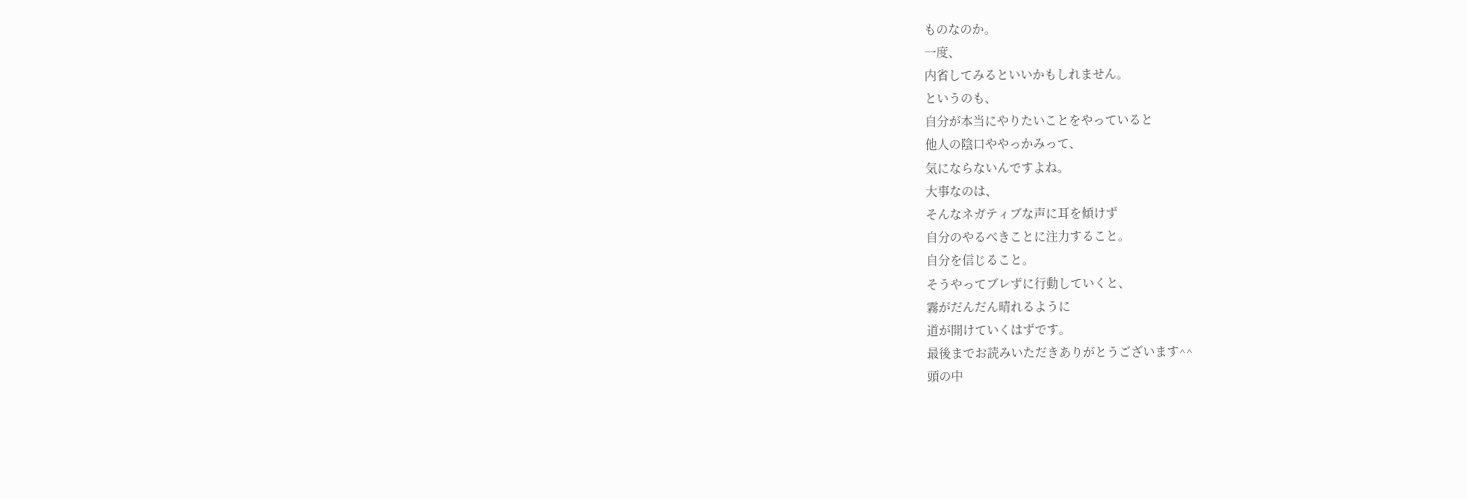ものなのか。
一度、
内省してみるといいかもしれません。
というのも、
自分が本当にやりたいことをやっていると
他人の陰口ややっかみって、
気にならないんですよね。
大事なのは、
そんなネガティブな声に耳を傾けず
自分のやるべきことに注力すること。
自分を信じること。
そうやってブレずに行動していくと、
霧がだんだん晴れるように
道が開けていくはずです。
最後までお読みいただきありがとうございます^^
頭の中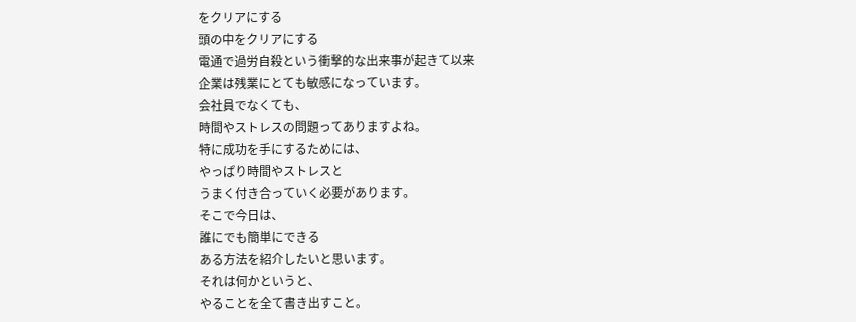をクリアにする
頭の中をクリアにする
電通で過労自殺という衝撃的な出来事が起きて以来
企業は残業にとても敏感になっています。
会社員でなくても、
時間やストレスの問題ってありますよね。
特に成功を手にするためには、
やっぱり時間やストレスと
うまく付き合っていく必要があります。
そこで今日は、
誰にでも簡単にできる
ある方法を紹介したいと思います。
それは何かというと、
やることを全て書き出すこと。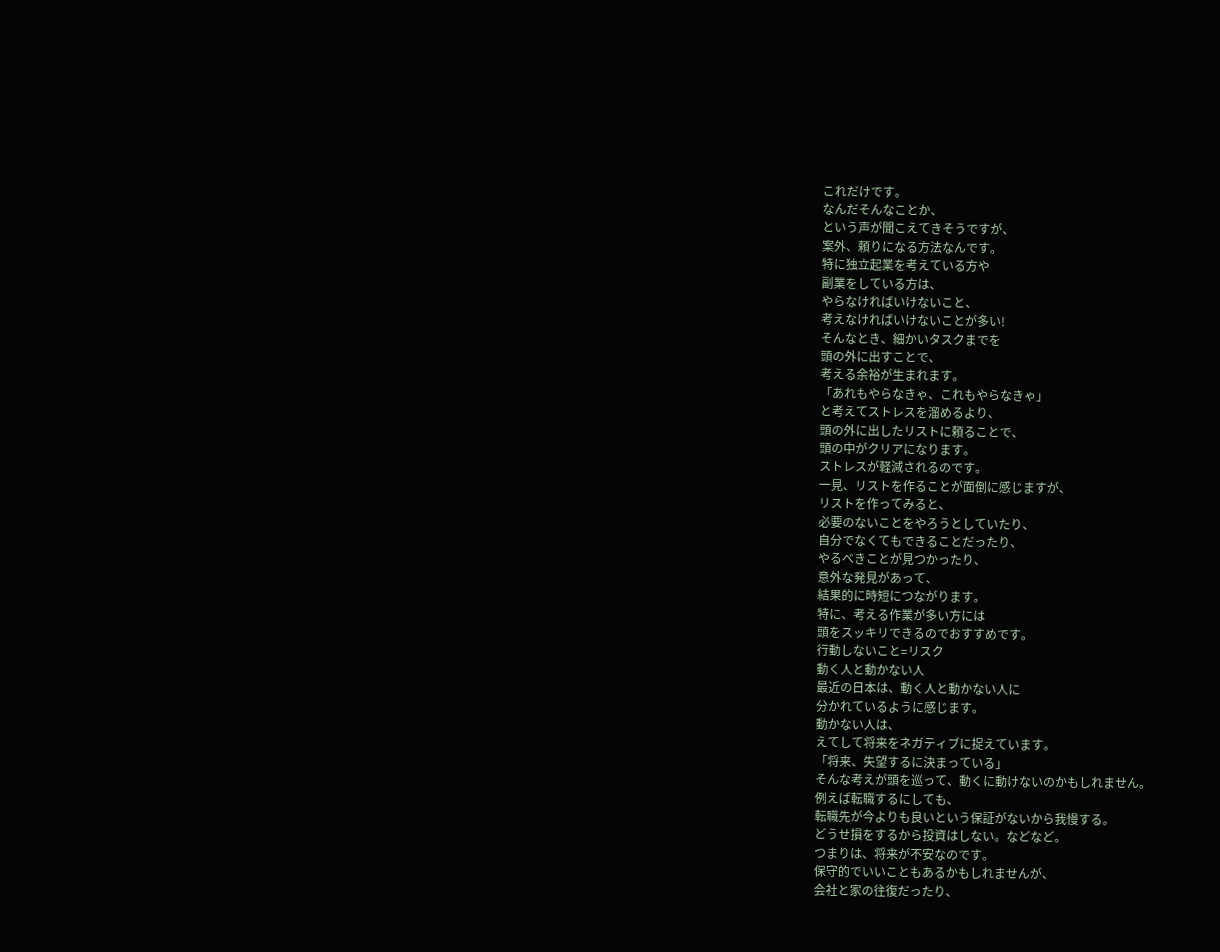これだけです。
なんだそんなことか、
という声が聞こえてきそうですが、
案外、頼りになる方法なんです。
特に独立起業を考えている方や
副業をしている方は、
やらなければいけないこと、
考えなければいけないことが多い!
そんなとき、細かいタスクまでを
頭の外に出すことで、
考える余裕が生まれます。
「あれもやらなきゃ、これもやらなきゃ」
と考えてストレスを溜めるより、
頭の外に出したリストに頼ることで、
頭の中がクリアになります。
ストレスが軽減されるのです。
一見、リストを作ることが面倒に感じますが、
リストを作ってみると、
必要のないことをやろうとしていたり、
自分でなくてもできることだったり、
やるべきことが見つかったり、
意外な発見があって、
結果的に時短につながります。
特に、考える作業が多い方には
頭をスッキリできるのでおすすめです。
行動しないこと=リスク
動く人と動かない人
最近の日本は、動く人と動かない人に
分かれているように感じます。
動かない人は、
えてして将来をネガティブに捉えています。
「将来、失望するに決まっている」
そんな考えが頭を巡って、動くに動けないのかもしれません。
例えば転職するにしても、
転職先が今よりも良いという保証がないから我慢する。
どうせ損をするから投資はしない。などなど。
つまりは、将来が不安なのです。
保守的でいいこともあるかもしれませんが、
会社と家の往復だったり、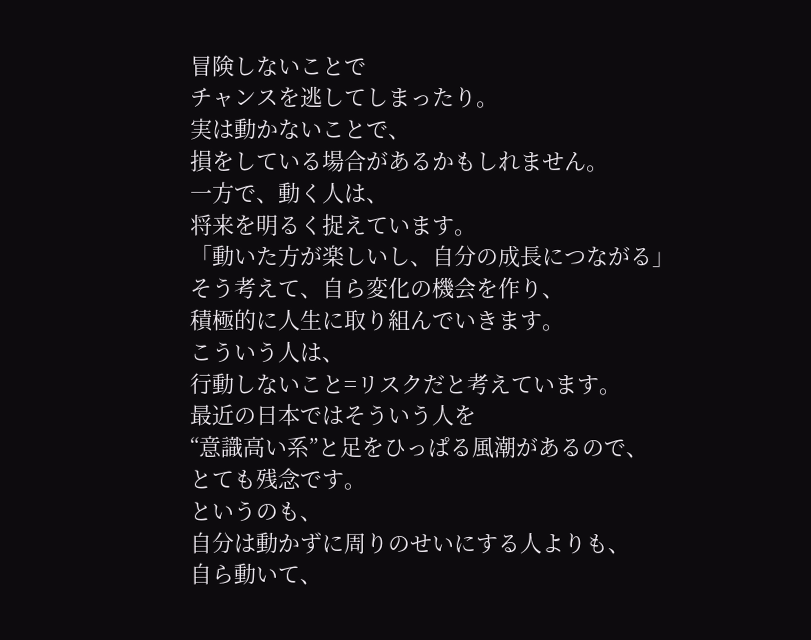冒険しないことで
チャンスを逃してしまったり。
実は動かないことで、
損をしている場合があるかもしれません。
一方で、動く人は、
将来を明るく捉えています。
「動いた方が楽しいし、自分の成長につながる」
そう考えて、自ら変化の機会を作り、
積極的に人生に取り組んでいきます。
こういう人は、
行動しないこと=リスクだと考えています。
最近の日本ではそういう人を
“意識高い系”と足をひっぱる風潮があるので、
とても残念です。
というのも、
自分は動かずに周りのせいにする人よりも、
自ら動いて、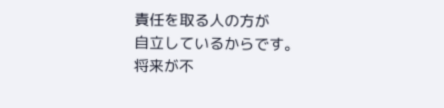責任を取る人の方が
自立しているからです。
将来が不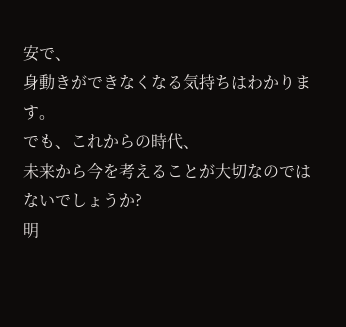安で、
身動きができなくなる気持ちはわかります。
でも、これからの時代、
未来から今を考えることが大切なのではないでしょうか?
明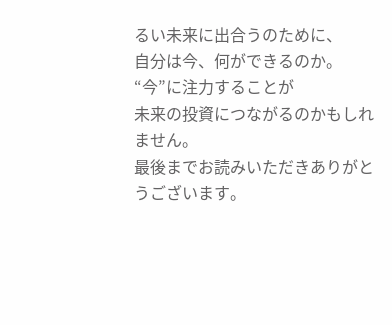るい未来に出合うのために、
自分は今、何ができるのか。
“今”に注力することが
未来の投資につながるのかもしれません。
最後までお読みいただきありがとうございます。